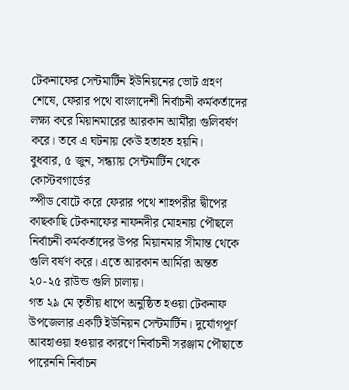টেকনাফের সেন্টমার্টিন ইউনিয়নের ভোট গ্রহণ শেষে, ফেরার পথে বাংলাদেশী নির্বাচনী কর্মকর্তাদের লক্ষ্য করে মিয়ানমারের আরকান আর্মীরা গুলিবর্ষণ করে। তবে এ ঘটনায় কেউ হতাহত হয়নি।
বুধবার, ৫ জুন, সন্ধ্যায় সেন্টমার্টিন থেকে কোস্টবগার্ডের
স্পীড বোটে করে ফেরার পথে শাহপরীর দ্বীপের কাছকাছি টেকনাফের নাফনদীর মোহনায় পৌছলে নির্বাচনী কর্মকর্তাদের উপর মিয়ানমার সীমান্ত থেকে গুলি বর্ষণ করে। এতে আরকান আর্মিরা অন্তত ২০-২৫ রাউন্ড গুলি চালায়।
গত ২৯ মে তৃতীয় ধাপে অনুষ্ঠিত হওয়া টেকনাফ উপজেলার একটি ইউনিয়ন সেন্টমার্টিন। দুর্যোগপূর্ণ আবহাওয়া হওয়ার কারণে নির্বাচনী সরঞ্জাম পৌছাতে পারেননি নির্বাচন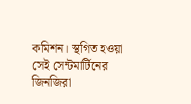কমিশন। স্থগিত হওয়া সেই সেন্টমার্টিনের জিনজিরা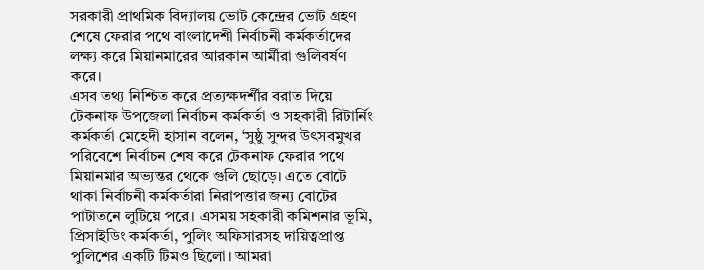সরকারী প্রাথমিক বিদ্যালয় ভোট কেন্দ্রের ভোট গ্রহণ শেষে ফেরার পথে বাংলাদেশী নির্বাচনী কর্মকর্তাদের লক্ষ্য করে মিয়ানমারের আরকান আর্মীরা গুলিবর্ষণ করে।
এসব তথ্য নিশ্চিত করে প্রত্যক্ষদর্শীর বরাত দিয়ে টেকনাফ উপজেলা নির্বাচন কর্মকর্তা ও সহকারী রিটার্নিং কর্মকর্তা মেহেদী হাসান বলেন, ‘সুষ্ঠু সুন্দর উৎসবমুখর পরিবেশে নির্বাচন শেষ করে টেকনাফ ফেরার পথে মিয়ানমার অভ্যন্তর থেকে গুলি ছোড়ে। এতে বোটে থাকা নির্বাচনী কর্মকর্তারা নিরাপত্তার জন্য বোটের পাটাতনে লুটিয়ে পরে। এসময় সহকারী কমিশনার ভূমি, প্রিসাইডিং কর্মকর্তা, পুলিং অফিসারসহ দায়িত্বপ্রাপ্ত পুলিশের একটি টিমও ছিলো। আমরা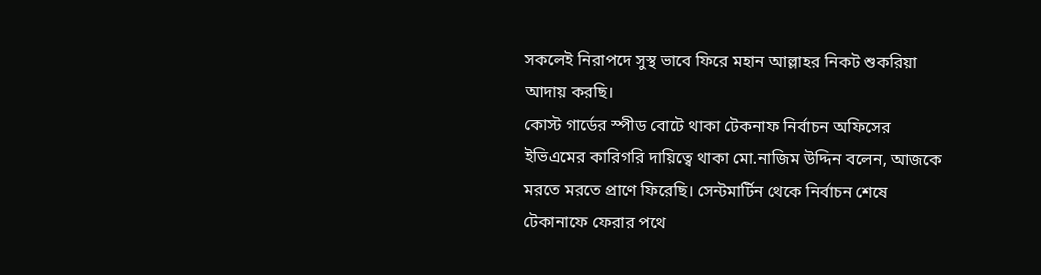সকলেই নিরাপদে সুস্থ ভাবে ফিরে মহান আল্লাহর নিকট শুকরিয়া আদায় করছি।
কোস্ট গার্ডের স্পীড বোটে থাকা টেকনাফ নির্বাচন অফিসের ইভিএমের কারিগরি দায়িত্বে থাকা মো.নাজিম উদ্দিন বলেন, আজকে মরতে মরতে প্রাণে ফিরেছি। সেন্টমার্টিন থেকে নির্বাচন শেষে টেকানাফে ফেরার পথে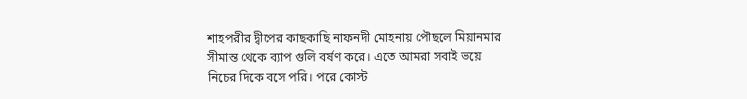শাহপরীর দ্বীপের কাছকাছি নাফনদী মোহনায় পৌছলে মিয়ানমার সীমান্ত থেকে ব্যাপ গুলি বর্ষণ করে। এতে আমরা সবাই ভয়ে নিচের দিকে বসে পরি। পরে কোস্ট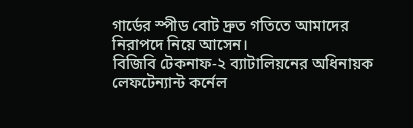গার্ডের স্পীড বোট দ্রুত গতিতে আমাদের নিরাপদে নিয়ে আসেন।
বিজিবি টেকনাফ-২ ব্যাটালিয়নের অধিনায়ক লেফটেন্যান্ট কর্নেল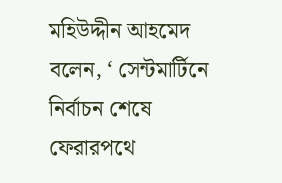মহিউদ্দীন আহমেদ বলেন, ‘ সেন্টমার্টিনে নির্বাচন শেষে ফেরারপথে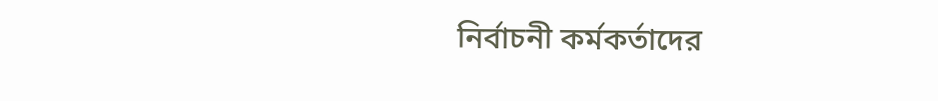নির্বাচনী কর্মকর্তাদের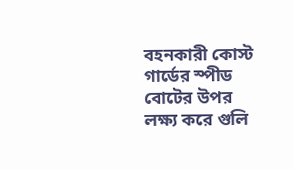বহনকারী কোস্ট গার্ডের স্পীড বোটের উপর লক্ষ্য করে গুলি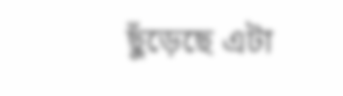ছুঁড়েছে এটা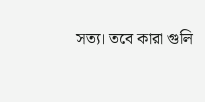সত্য। তবে কারা গুলি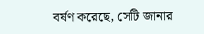বর্ষণ করেছে, সেটি জানার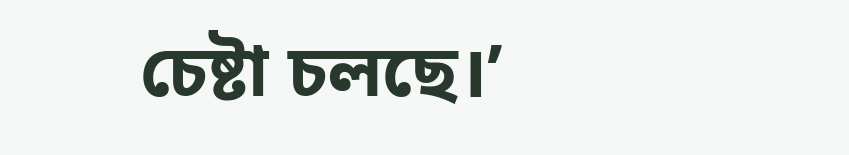চেষ্টা চলছে।’